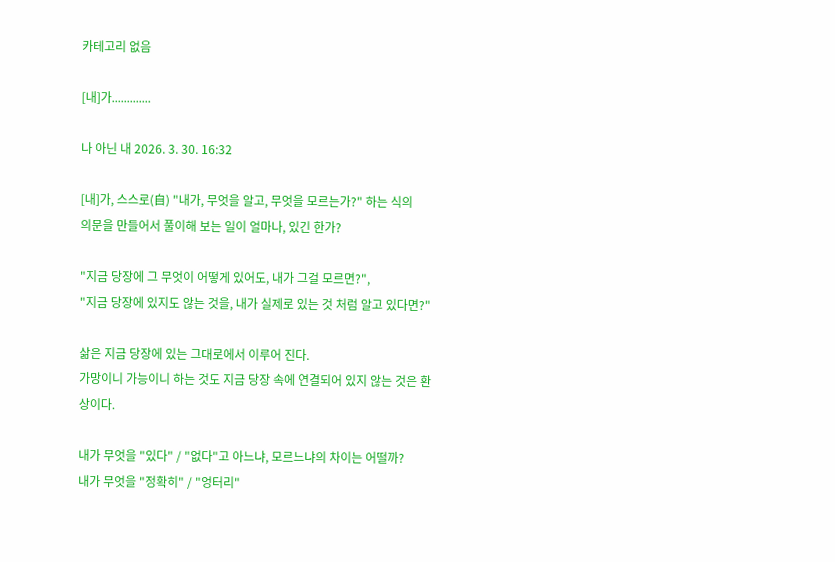카테고리 없음

[내]가.............

나 아닌 내 2026. 3. 30. 16:32

[내]가, 스스로(自) "내가, 무엇을 알고, 무엇을 모르는가?" 하는 식의
의문을 만들어서 풀이해 보는 일이 얼마나, 있긴 한가?

"지금 당장에 그 무엇이 어떻게 있어도, 내가 그걸 모르면?",
"지금 당장에 있지도 않는 것을, 내가 실제로 있는 것 처럼 알고 있다면?"

삶은 지금 당장에 있는 그대로에서 이루어 진다.
가망이니 가능이니 하는 것도 지금 당장 속에 연결되어 있지 않는 것은 환상이다.

내가 무엇을 "있다" / "없다"고 아느냐, 모르느냐의 차이는 어떨까?
내가 무엇을 "정확히" / "엉터리"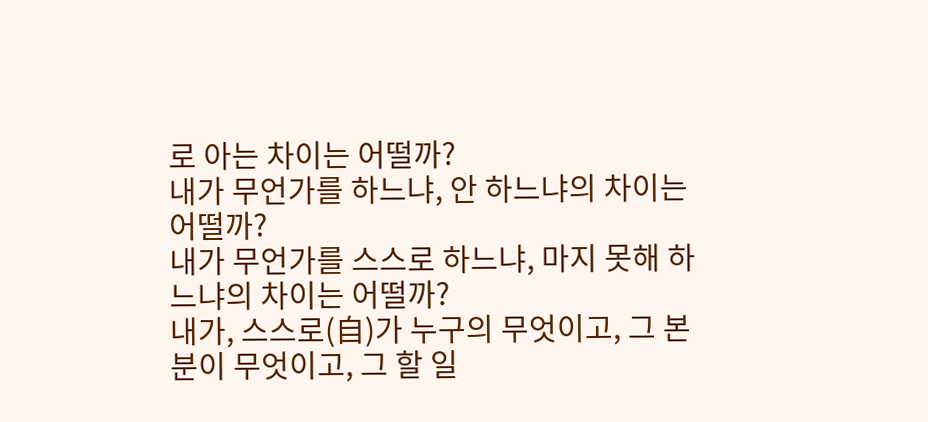로 아는 차이는 어떨까?
내가 무언가를 하느냐, 안 하느냐의 차이는 어떨까?
내가 무언가를 스스로 하느냐, 마지 못해 하느냐의 차이는 어떨까?
내가, 스스로(自)가 누구의 무엇이고, 그 본분이 무엇이고, 그 할 일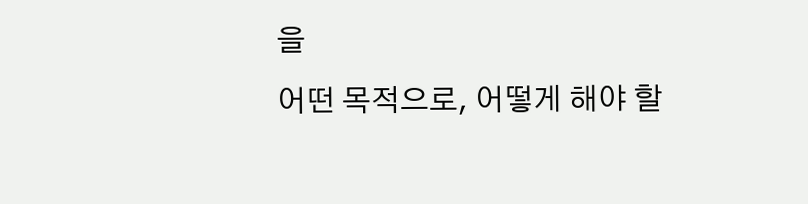을
어떤 목적으로, 어떻게 해야 할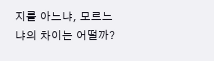지를 아느냐, 모르느냐의 차이는 어떨까?